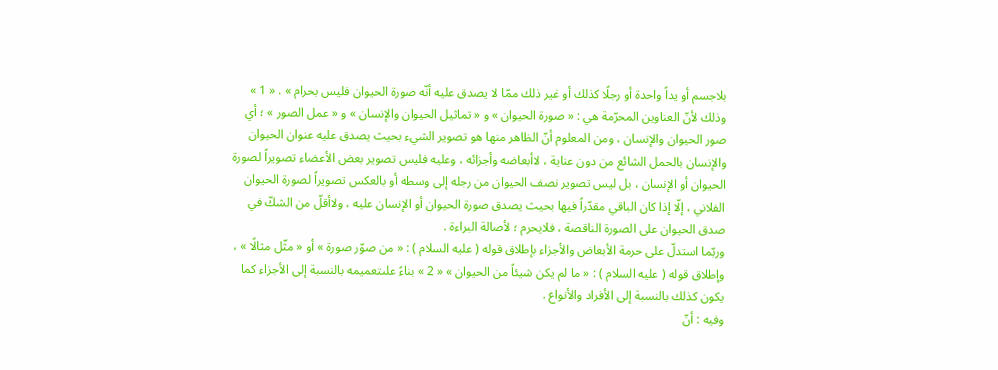بلاجسم أو يداً واحدة أو رجلًا كذلك أو غير ذلك ممّا لا يصدق عليه أنّه صورة الحيوان فليس بحرام » . « 1 »
وذلك لأنّ العناوين المحرّمة هي : « صورة الحيوان » و « تماثيل الحيوان والإنسان » و « عمل الصور » ؛ أي صور الحيوان والإنسان ، ومن المعلوم أنّ الظاهر منها هو تصوير الشيء بحيث يصدق عليه عنوان الحيوان والإنسان بالحمل الشائع من دون عناية ، لاأبعاضه وأجزائه ، وعليه فليس تصوير بعض الأعضاء تصويراً لصورة الحيوان أو الإنسان ، بل ليس تصوير نصف الحيوان من رجله إلى وسطه أو بالعكس تصويراً لصورة الحيوان الفلاني ، إلّا إذا كان الباقي مقدّراً فيها بحيث يصدق صورة الحيوان أو الإنسان عليه ، ولاأقلّ من الشكّ في صدق الحيوان على الصورة الناقصة ، فلايحرم ؛ لأصالة البراءة .
وربّما استدلّ على حرمة الأبعاض والأجزاء بإطلاق قوله ( عليه السلام ) : « من صوّر صورة » أو « مثّل مثالًا » ، وإطلاق قوله ( عليه السلام ) : « ما لم يكن شيئاً من الحيوان » « 2 » بناءً علىتعميمه بالنسبة إلى الأجزاء كما يكون كذلك بالنسبة إلى الأفراد والأنواع .
وفيه : أنّ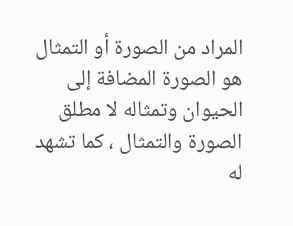المراد من الصورة أو التمثال هو الصورة المضافة إلى الحيوان وتمثاله لا مطلق الصورة والتمثال ، كما تشهد له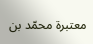معتبرة محمّد بن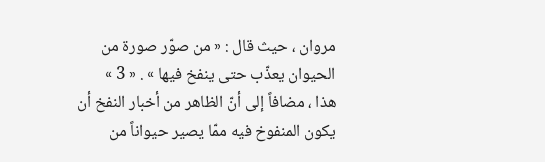مروان ، حيث قال : « من صوّر صورة من الحيوان يعذّب حتى ينفخ فيها » . « 3 »
هذا ، مضافاً إلى أنّ الظاهر من أخبار النفخ أن يكون المنفوخ فيه ممّا يصير حيواناً من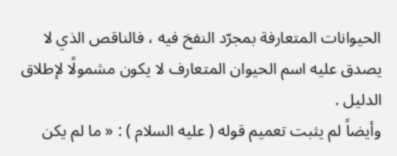الحيوانات المتعارفة بمجرّد النفخ فيه ، فالناقص الذي لا يصدق عليه اسم الحيوان المتعارف لا يكون مشمولًا لإطلاق الدليل .
وأيضاً لم يثبت تعميم قوله ( عليه السلام ) : « ما لم يكن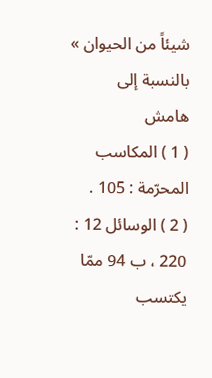شيئاً من الحيوان » بالنسبة إلى
هامش
( 1 ) المكاسب المحرّمة : 105 .
( 2 ) الوسائل 12 : 220 ، ب 94 ممّا يكتسب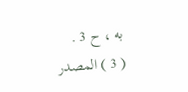به ، ح 3 .
( 3 ) المصدر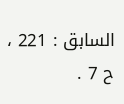السابق : 221 ، ح 7 .